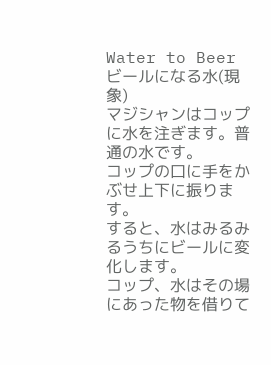Water to Beer
ビールになる水(現象)
マジシャンはコップに水を注ぎます。普通の水です。
コップの口に手をかぶせ上下に振ります。
すると、水はみるみるうちにビールに変化します。
コップ、水はその場にあった物を借りて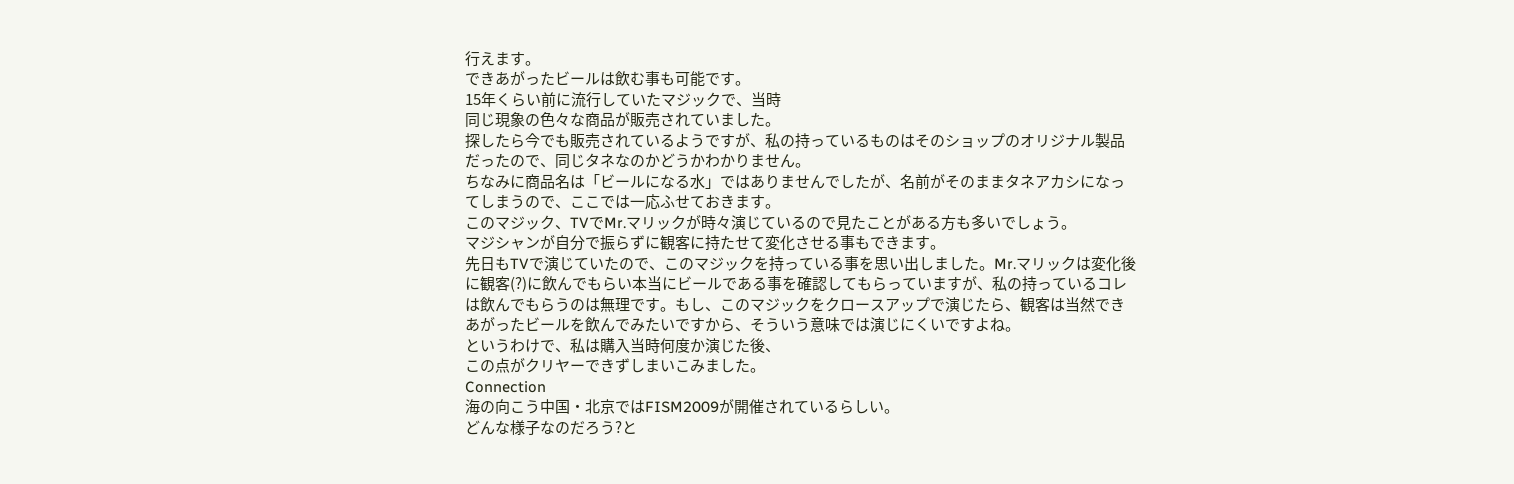行えます。
できあがったビールは飲む事も可能です。
15年くらい前に流行していたマジックで、当時
同じ現象の色々な商品が販売されていました。
探したら今でも販売されているようですが、私の持っているものはそのショップのオリジナル製品だったので、同じタネなのかどうかわかりません。
ちなみに商品名は「ビールになる水」ではありませんでしたが、名前がそのままタネアカシになってしまうので、ここでは一応ふせておきます。
このマジック、TVでMr.マリックが時々演じているので見たことがある方も多いでしょう。
マジシャンが自分で振らずに観客に持たせて変化させる事もできます。
先日もTVで演じていたので、このマジックを持っている事を思い出しました。Mr.マリックは変化後に観客(?)に飲んでもらい本当にビールである事を確認してもらっていますが、私の持っているコレは飲んでもらうのは無理です。もし、このマジックをクロースアップで演じたら、観客は当然できあがったビールを飲んでみたいですから、そういう意味では演じにくいですよね。
というわけで、私は購入当時何度か演じた後、
この点がクリヤーできずしまいこみました。
Connection
海の向こう中国・北京ではFISM2009が開催されているらしい。
どんな様子なのだろう?と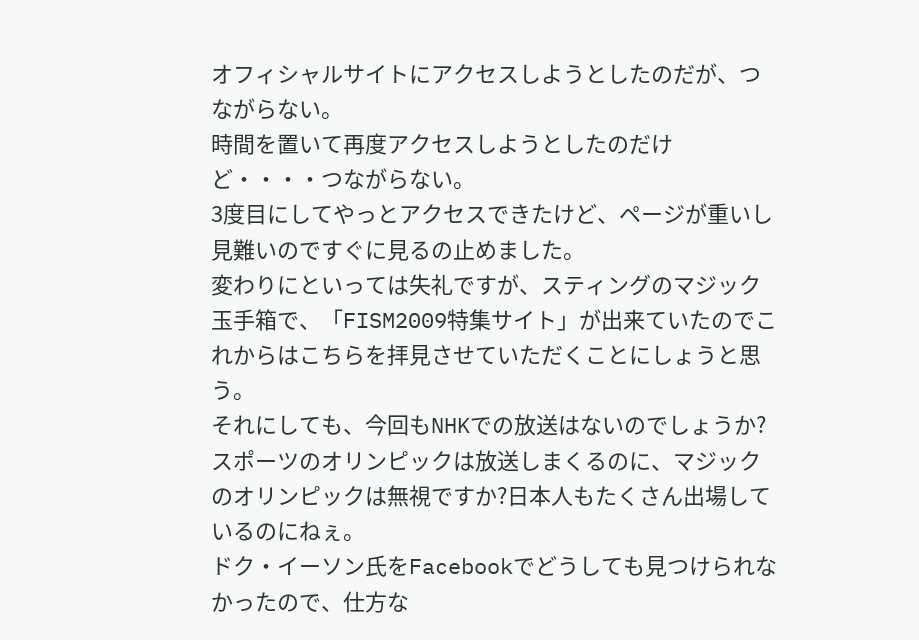オフィシャルサイトにアクセスしようとしたのだが、つながらない。
時間を置いて再度アクセスしようとしたのだけど・・・・つながらない。
3度目にしてやっとアクセスできたけど、ページが重いし見難いのですぐに見るの止めました。
変わりにといっては失礼ですが、スティングのマジック玉手箱で、「FISM2009特集サイト」が出来ていたのでこれからはこちらを拝見させていただくことにしょうと思う。
それにしても、今回もNHKでの放送はないのでしょうか?スポーツのオリンピックは放送しまくるのに、マジックのオリンピックは無視ですか?日本人もたくさん出場しているのにねぇ。
ドク・イーソン氏をFacebookでどうしても見つけられなかったので、仕方な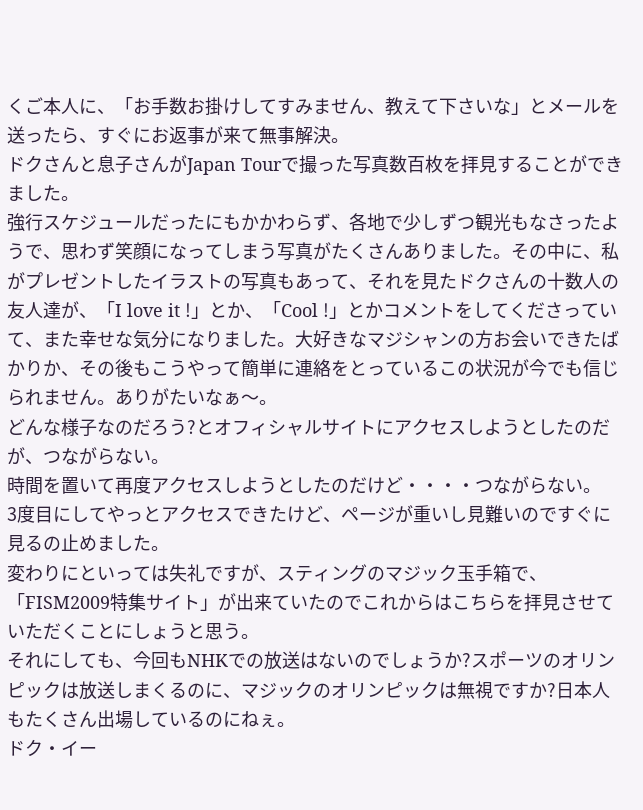くご本人に、「お手数お掛けしてすみません、教えて下さいな」とメールを送ったら、すぐにお返事が来て無事解決。
ドクさんと息子さんがJapan Tourで撮った写真数百枚を拝見することができました。
強行スケジュールだったにもかかわらず、各地で少しずつ観光もなさったようで、思わず笑顔になってしまう写真がたくさんありました。その中に、私がプレゼントしたイラストの写真もあって、それを見たドクさんの十数人の友人達が、「I love it !」とか、「Cool !」とかコメントをしてくださっていて、また幸せな気分になりました。大好きなマジシャンの方お会いできたばかりか、その後もこうやって簡単に連絡をとっているこの状況が今でも信じられません。ありがたいなぁ〜。
どんな様子なのだろう?とオフィシャルサイトにアクセスしようとしたのだが、つながらない。
時間を置いて再度アクセスしようとしたのだけど・・・・つながらない。
3度目にしてやっとアクセスできたけど、ページが重いし見難いのですぐに見るの止めました。
変わりにといっては失礼ですが、スティングのマジック玉手箱で、「FISM2009特集サイト」が出来ていたのでこれからはこちらを拝見させていただくことにしょうと思う。
それにしても、今回もNHKでの放送はないのでしょうか?スポーツのオリンピックは放送しまくるのに、マジックのオリンピックは無視ですか?日本人もたくさん出場しているのにねぇ。
ドク・イー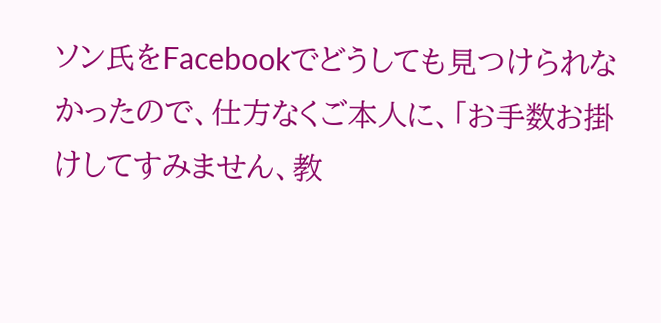ソン氏をFacebookでどうしても見つけられなかったので、仕方なくご本人に、「お手数お掛けしてすみません、教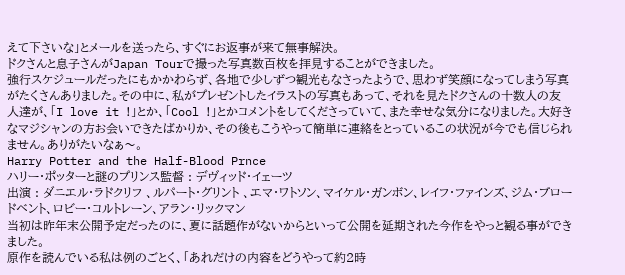えて下さいな」とメールを送ったら、すぐにお返事が来て無事解決。
ドクさんと息子さんがJapan Tourで撮った写真数百枚を拝見することができました。
強行スケジュールだったにもかかわらず、各地で少しずつ観光もなさったようで、思わず笑顔になってしまう写真がたくさんありました。その中に、私がプレゼントしたイラストの写真もあって、それを見たドクさんの十数人の友人達が、「I love it !」とか、「Cool !」とかコメントをしてくださっていて、また幸せな気分になりました。大好きなマジシャンの方お会いできたばかりか、その後もこうやって簡単に連絡をとっているこの状況が今でも信じられません。ありがたいなぁ〜。
Harry Potter and the Half-Blood Prnce
ハリー・ポッターと謎のプリンス監督 : デヴィッド・イェーツ
出演 : ダニエル・ラドクリフ 、ルパート・グリント 、エマ・ワトソン、マイケル・ガンボン、レイフ・ファインズ、ジム・ブロードベント、ロビー・コルトレーン、アラン・リックマン
当初は昨年末公開予定だったのに、夏に話題作がないからといって公開を延期された今作をやっと観る事ができました。
原作を読んでいる私は例のごとく、「あれだけの内容をどうやって約2時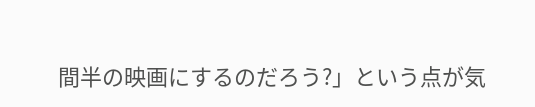間半の映画にするのだろう?」という点が気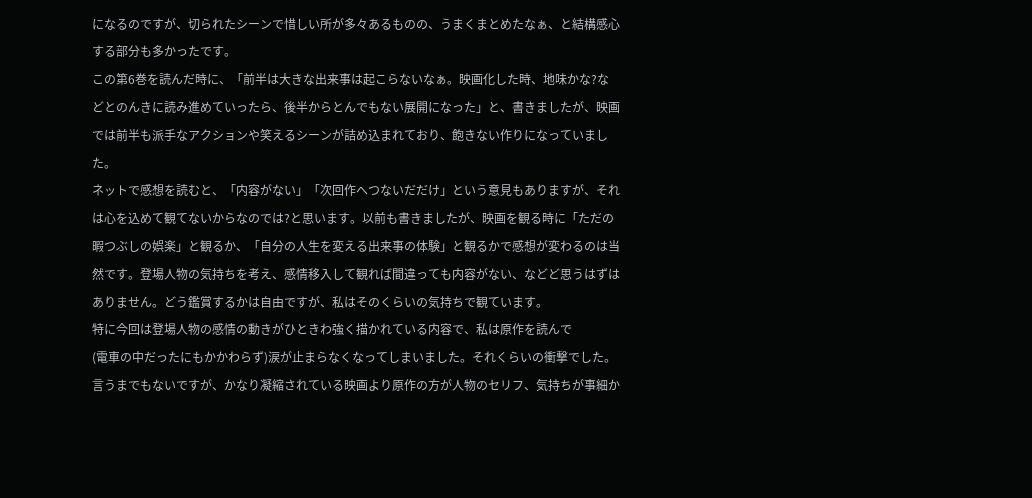になるのですが、切られたシーンで惜しい所が多々あるものの、うまくまとめたなぁ、と結構感心する部分も多かったです。
この第6巻を読んだ時に、「前半は大きな出来事は起こらないなぁ。映画化した時、地味かな?などとのんきに読み進めていったら、後半からとんでもない展開になった」と、書きましたが、映画では前半も派手なアクションや笑えるシーンが詰め込まれており、飽きない作りになっていました。
ネットで感想を読むと、「内容がない」「次回作へつないだだけ」という意見もありますが、それは心を込めて観てないからなのでは?と思います。以前も書きましたが、映画を観る時に「ただの暇つぶしの娯楽」と観るか、「自分の人生を変える出来事の体験」と観るかで感想が変わるのは当然です。登場人物の気持ちを考え、感情移入して観れば間違っても内容がない、などど思うはずはありません。どう鑑賞するかは自由ですが、私はそのくらいの気持ちで観ています。
特に今回は登場人物の感情の動きがひときわ強く描かれている内容で、私は原作を読んで
(電車の中だったにもかかわらず)涙が止まらなくなってしまいました。それくらいの衝撃でした。
言うまでもないですが、かなり凝縮されている映画より原作の方が人物のセリフ、気持ちが事細か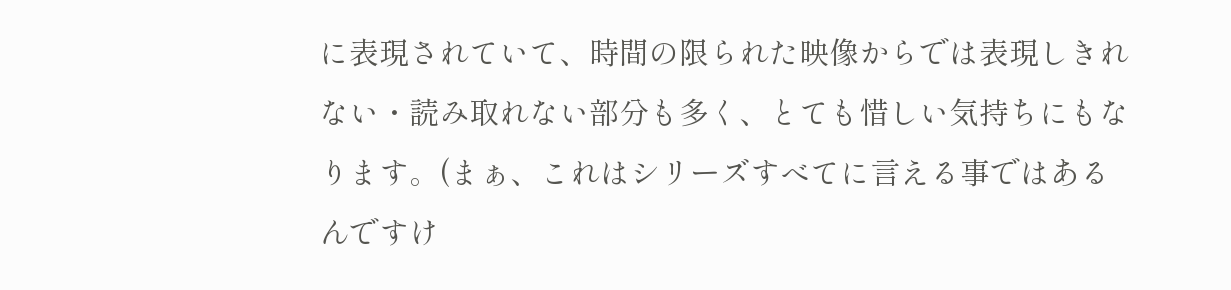に表現されていて、時間の限られた映像からでは表現しきれない・読み取れない部分も多く、とても惜しい気持ちにもなります。(まぁ、これはシリーズすべてに言える事ではあるんですけ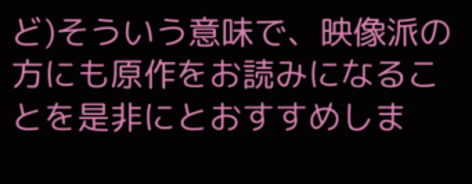ど)そういう意味で、映像派の方にも原作をお読みになることを是非にとおすすめしま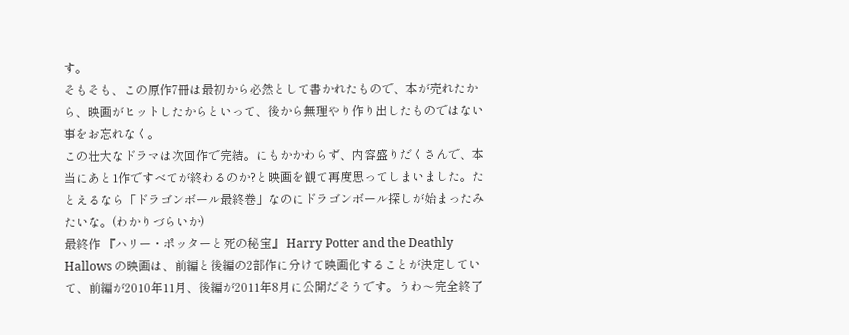す。
そもそも、この原作7冊は最初から必然として書かれたもので、本が売れたから、映画がヒットしたからといって、後から無理やり作り出したものではない事をお忘れなく。
この壮大なドラマは次回作で完結。にもかかわらず、内容盛りだくさんで、本当にあと1作ですべてが終わるのか?と映画を観て再度思ってしまいました。たとえるなら「ドラゴンボール最終巻」なのにドラゴンボール探しが始まったみたいな。(わかりづらいか)
最終作 『ハリー・ポッターと死の秘宝』 Harry Potter and the Deathly Hallows の映画は、前編と後編の2部作に分けて映画化することが決定していて、前編が2010年11月、後編が2011年8月に公開だそうです。うわ〜完全終了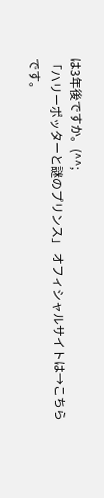は3年後ですか。(^^;
「ハリーポッターと謎のプリンス」 オフィシャルサイトは→こちらです。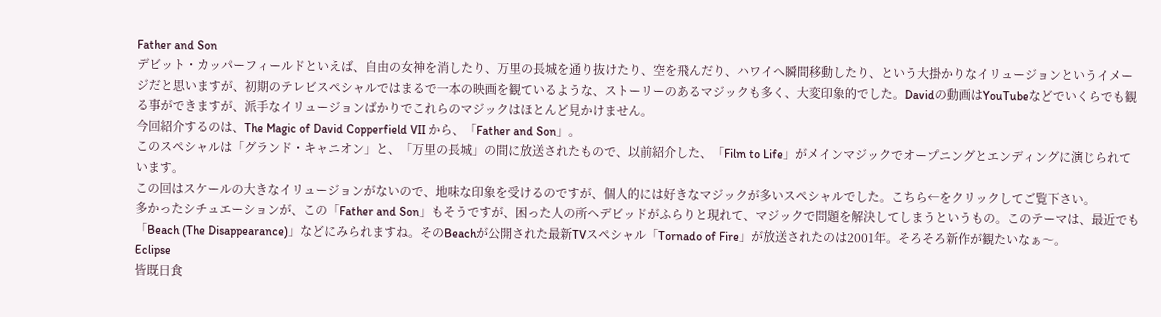Father and Son
デビット・カッパーフィールドといえば、自由の女神を消したり、万里の長城を通り抜けたり、空を飛んだり、ハワイへ瞬間移動したり、という大掛かりなイリュージョンというイメージだと思いますが、初期のテレビスペシャルではまるで一本の映画を観ているような、ストーリーのあるマジックも多く、大変印象的でした。Davidの動画はYouTubeなどでいくらでも観る事ができますが、派手なイリュージョンばかりでこれらのマジックはほとんど見かけません。
今回紹介するのは、The Magic of David Copperfield VII から、「Father and Son」。
このスペシャルは「グランド・キャニオン」と、「万里の長城」の間に放送されたもので、以前紹介した、「Film to Life」がメインマジックでオープニングとエンディングに演じられています。
この回はスケールの大きなイリュージョンがないので、地味な印象を受けるのですが、個人的には好きなマジックが多いスペシャルでした。こちら←をクリックしてご覧下さい。
多かったシチュエーションが、この「Father and Son」もそうですが、困った人の所へデビッドがふらりと現れて、マジックで問題を解決してしまうというもの。このテーマは、最近でも「Beach (The Disappearance)」などにみられますね。そのBeachが公開された最新TVスペシャル「Tornado of Fire」が放送されたのは2001年。そろそろ新作が観たいなぁ〜。
Eclipse
皆既日食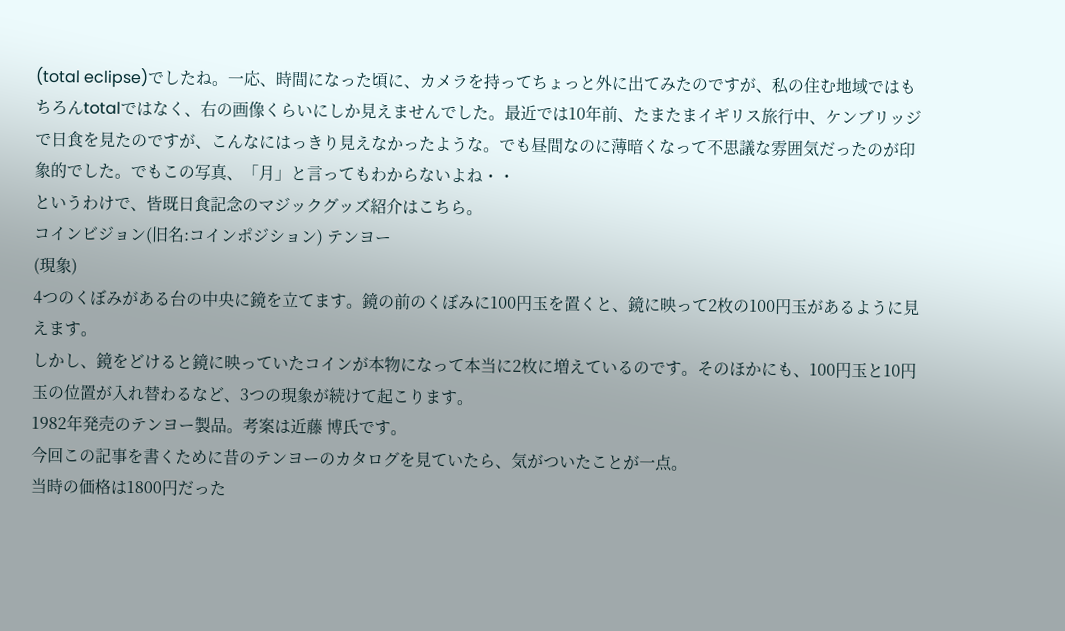(total eclipse)でしたね。一応、時間になった頃に、カメラを持ってちょっと外に出てみたのですが、私の住む地域ではもちろんtotalではなく、右の画像くらいにしか見えませんでした。最近では10年前、たまたまイギリス旅行中、ケンブリッジで日食を見たのですが、こんなにはっきり見えなかったような。でも昼間なのに薄暗くなって不思議な雰囲気だったのが印象的でした。でもこの写真、「月」と言ってもわからないよね・・
というわけで、皆既日食記念のマジックグッズ紹介はこちら。
コインビジョン(旧名:コインポジション) テンヨー
(現象)
4つのくぼみがある台の中央に鏡を立てます。鏡の前のくぼみに100円玉を置くと、鏡に映って2枚の100円玉があるように見えます。
しかし、鏡をどけると鏡に映っていたコインが本物になって本当に2枚に増えているのです。そのほかにも、100円玉と10円玉の位置が入れ替わるなど、3つの現象が続けて起こります。
1982年発売のテンヨー製品。考案は近藤 博氏です。
今回この記事を書くために昔のテンヨーのカタログを見ていたら、気がついたことが一点。
当時の価格は1800円だった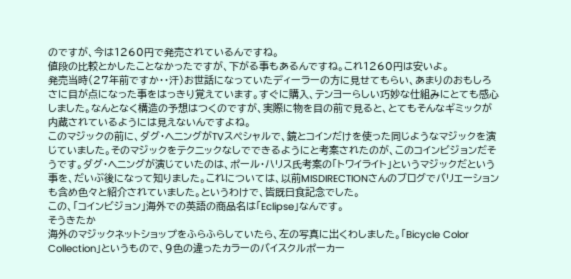のですが、今は1260円で発売されているんですね。
値段の比較とかしたことなかったですが、下がる事もあるんですね。これ1260円は安いよ。
発売当時(27年前ですか・・汗)お世話になっていたディーラーの方に見せてもらい、あまりのおもしろさに目が点になった事をはっきり覚えています。すぐに購入、テンヨーらしい巧妙な仕組みにとても感心しました。なんとなく構造の予想はつくのですが、実際に物を目の前で見ると、とてもそんなギミックが内蔵されているようには見えないんですよね。
このマジックの前に、ダグ・ヘニングがTVスペシャルで、鏡とコインだけを使った同じようなマジックを演じていました。そのマジックをテクニックなしでできるようにと考案されたのが、このコインビジョンだそうです。ダグ・ヘニングが演じていたのは、ポール・ハリス氏考案の「トワイライト」というマジックだという事を、だいぶ後になって知りました。これについては、以前MISDIRECTIONさんのブログでバリエーションも含め色々と紹介されていました。というわけで、皆既日食記念でした。
この、「コインビジョン」海外での英語の商品名は「Eclipse」なんです。
そうきたか
海外のマジックネットショップをふらふらしていたら、左の写真に出くわしました。「Bicycle Color Collection」というもので、9色の違ったカラーのバイスクルポーカー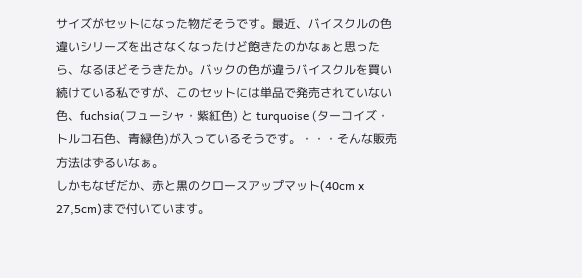サイズがセットになった物だそうです。最近、バイスクルの色違いシリーズを出さなくなったけど飽きたのかなぁと思ったら、なるほどそうきたか。バックの色が違うバイスクルを買い続けている私ですが、このセットには単品で発売されていない色、fuchsia(フューシャ・紫紅色) と turquoise (ターコイズ・トルコ石色、青緑色)が入っているそうです。・・・そんな販売方法はずるいなぁ。
しかもなぜだか、赤と黒のクロースアップマット(40cm x 27,5cm)まで付いています。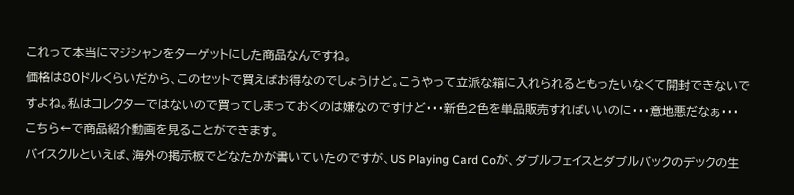これって本当にマジシャンをターゲットにした商品なんですね。
価格は80ドルくらいだから、このセットで買えばお得なのでしょうけど。こうやって立派な箱に入れられるともったいなくて開封できないですよね。私はコレクターではないので買ってしまっておくのは嫌なのですけど・・・新色2色を単品販売すればいいのに・・・意地悪だなぁ・・・
こちら←で商品紹介動画を見ることができます。
バイスクルといえば、海外の掲示板でどなたかが書いていたのですが、US Playing Card Coが、ダブルフェイスとダブルバックのデックの生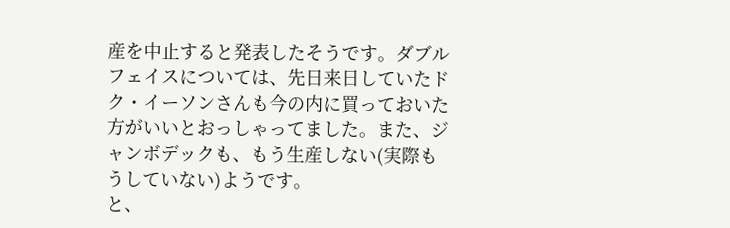産を中止すると発表したそうです。ダブルフェイスについては、先日来日していたドク・イーソンさんも今の内に買っておいた方がいいとおっしゃってました。また、ジャンボデックも、もう生産しない(実際もうしていない)ようです。
と、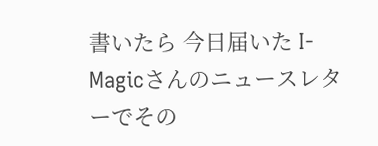書いたら 今日届いた I-Magicさんのニュースレターでその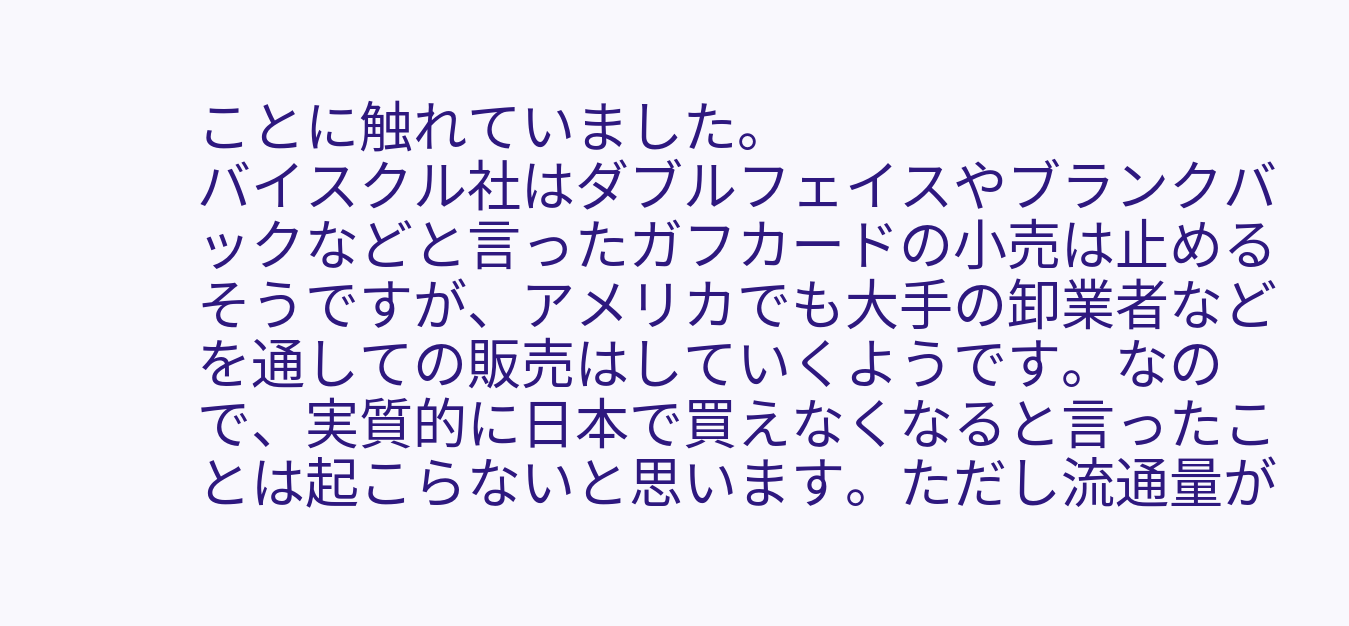ことに触れていました。
バイスクル社はダブルフェイスやブランクバックなどと言ったガフカードの小売は止めるそうですが、アメリカでも大手の卸業者などを通しての販売はしていくようです。なので、実質的に日本で買えなくなると言ったことは起こらないと思います。ただし流通量が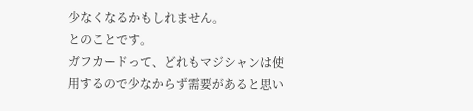少なくなるかもしれません。
とのことです。
ガフカードって、どれもマジシャンは使用するので少なからず需要があると思い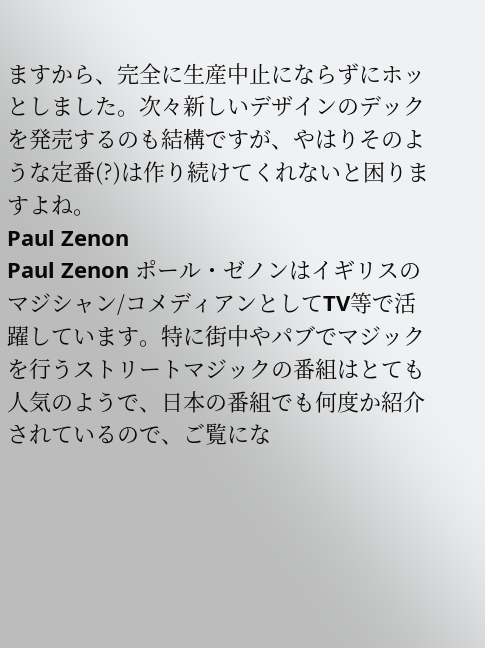ますから、完全に生産中止にならずにホッとしました。次々新しいデザインのデックを発売するのも結構ですが、やはりそのような定番(?)は作り続けてくれないと困りますよね。
Paul Zenon
Paul Zenon ポール・ゼノンはイギリスのマジシャン/コメディアンとしてTV等で活躍しています。特に街中やパブでマジックを行うストリートマジックの番組はとても人気のようで、日本の番組でも何度か紹介されているので、ご覧にな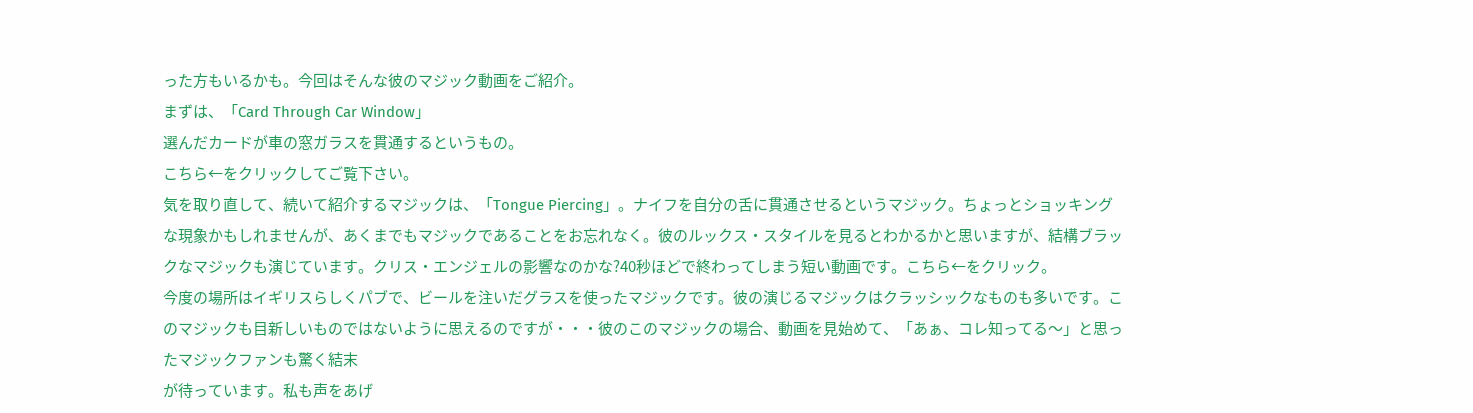った方もいるかも。今回はそんな彼のマジック動画をご紹介。
まずは、「Card Through Car Window」
選んだカードが車の窓ガラスを貫通するというもの。
こちら←をクリックしてご覧下さい。
気を取り直して、続いて紹介するマジックは、「Tongue Piercing」。ナイフを自分の舌に貫通させるというマジック。ちょっとショッキングな現象かもしれませんが、あくまでもマジックであることをお忘れなく。彼のルックス・スタイルを見るとわかるかと思いますが、結構ブラックなマジックも演じています。クリス・エンジェルの影響なのかな?40秒ほどで終わってしまう短い動画です。こちら←をクリック。
今度の場所はイギリスらしくパブで、ビールを注いだグラスを使ったマジックです。彼の演じるマジックはクラッシックなものも多いです。このマジックも目新しいものではないように思えるのですが・・・彼のこのマジックの場合、動画を見始めて、「あぁ、コレ知ってる〜」と思ったマジックファンも驚く結末
が待っています。私も声をあげ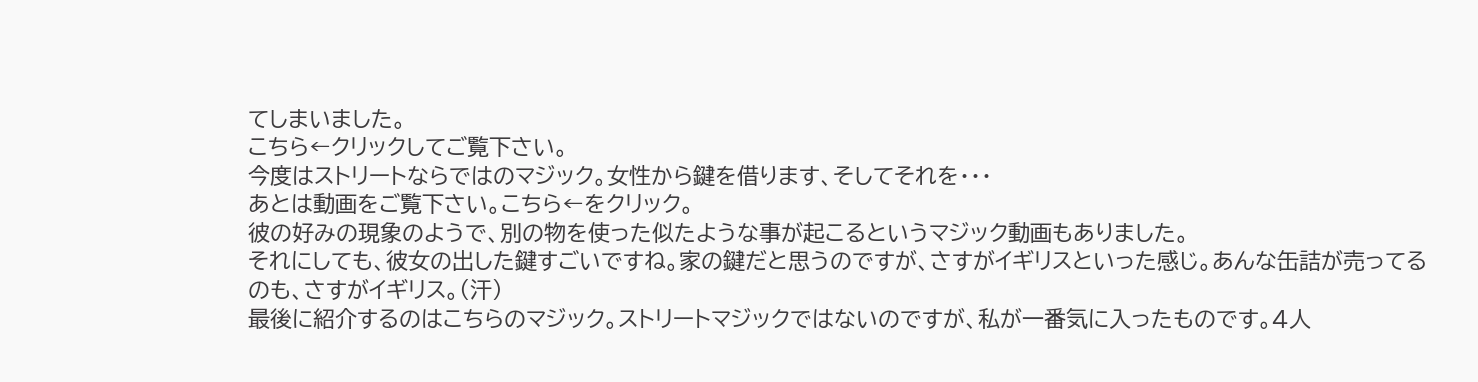てしまいました。
こちら←クリックしてご覧下さい。
今度はストリートならではのマジック。女性から鍵を借ります、そしてそれを・・・
あとは動画をご覧下さい。こちら←をクリック。
彼の好みの現象のようで、別の物を使った似たような事が起こるというマジック動画もありました。
それにしても、彼女の出した鍵すごいですね。家の鍵だと思うのですが、さすがイギリスといった感じ。あんな缶詰が売ってるのも、さすがイギリス。(汗)
最後に紹介するのはこちらのマジック。ストリートマジックではないのですが、私が一番気に入ったものです。4人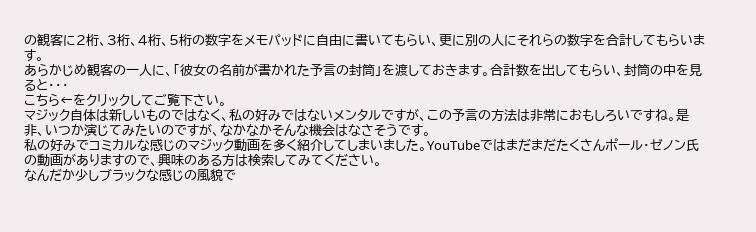の観客に2桁、3桁、4桁、5桁の数字をメモパッドに自由に書いてもらい、更に別の人にそれらの数字を合計してもらいます。
あらかじめ観客の一人に、「彼女の名前が書かれた予言の封筒」を渡しておきます。合計数を出してもらい、封筒の中を見ると・・・
こちら←をクリックしてご覧下さい。
マジック自体は新しいものではなく、私の好みではないメンタルですが、この予言の方法は非常におもしろいですね。是非、いつか演じてみたいのですが、なかなかそんな機会はなさそうです。
私の好みでコミカルな感じのマジック動画を多く紹介してしまいました。YouTubeではまだまだたくさんポール・ゼノン氏の動画がありますので、興味のある方は検索してみてください。
なんだか少しブラックな感じの風貌で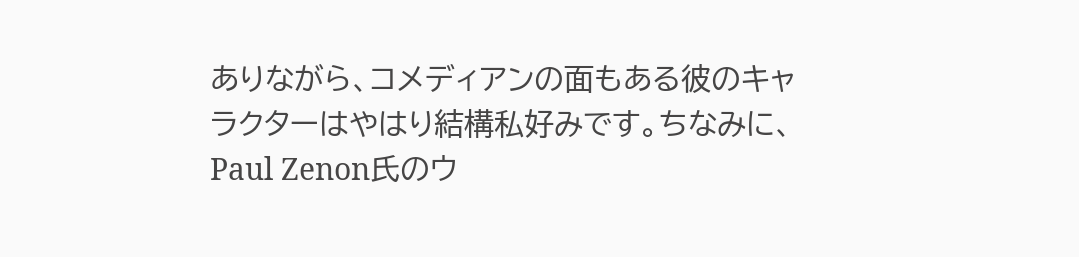ありながら、コメディアンの面もある彼のキャラクターはやはり結構私好みです。ちなみに、Paul Zenon氏のウ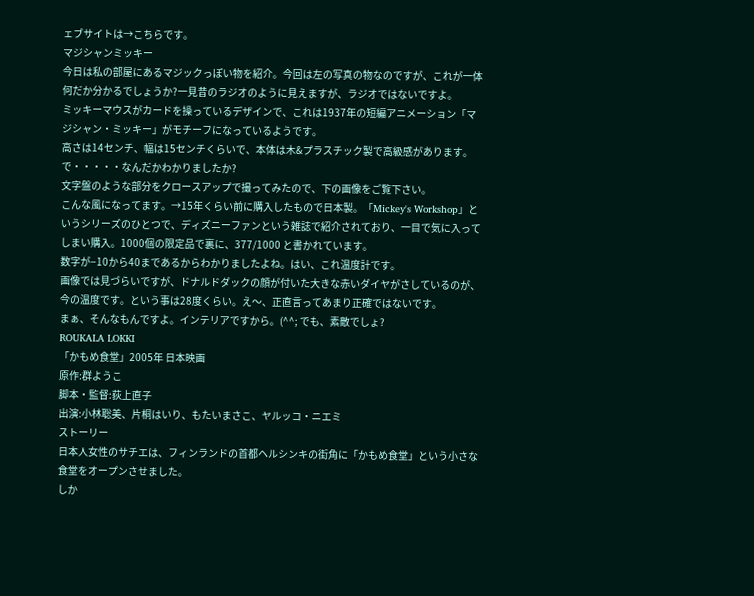ェブサイトは→こちらです。
マジシャンミッキー
今日は私の部屋にあるマジックっぽい物を紹介。今回は左の写真の物なのですが、これが一体何だか分かるでしょうか?一見昔のラジオのように見えますが、ラジオではないですよ。
ミッキーマウスがカードを操っているデザインで、これは1937年の短編アニメーション「マジシャン・ミッキー」がモチーフになっているようです。
高さは14センチ、幅は15センチくらいで、本体は木&プラスチック製で高級感があります。
で・・・・・なんだかわかりましたか?
文字盤のような部分をクロースアップで撮ってみたので、下の画像をご覧下さい。
こんな風になってます。→15年くらい前に購入したもので日本製。「Mickey's Workshop」というシリーズのひとつで、ディズニーファンという雑誌で紹介されており、一目で気に入ってしまい購入。1000個の限定品で裏に、377/1000 と書かれています。
数字が−10から40まであるからわかりましたよね。はい、これ温度計です。
画像では見づらいですが、ドナルドダックの顔が付いた大きな赤いダイヤがさしているのが、今の温度です。という事は28度くらい。え〜、正直言ってあまり正確ではないです。
まぁ、そんなもんですよ。インテリアですから。(^^; でも、素敵でしょ?
ROUKALA LOKKI
「かもめ食堂」2005年 日本映画
原作:群ようこ
脚本・監督:荻上直子
出演:小林聡美、片桐はいり、もたいまさこ、ヤルッコ・ニエミ
ストーリー
日本人女性のサチエは、フィンランドの首都ヘルシンキの街角に「かもめ食堂」という小さな食堂をオープンさせました。
しか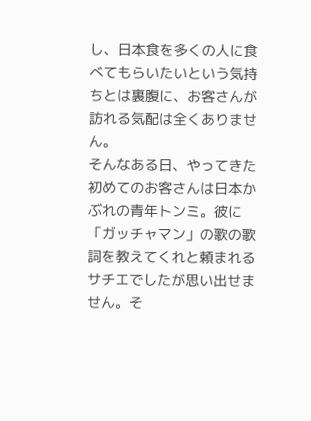し、日本食を多くの人に食べてもらいたいという気持ちとは裏腹に、お客さんが訪れる気配は全くありません。
そんなある日、やってきた初めてのお客さんは日本かぶれの青年トンミ。彼に「ガッチャマン」の歌の歌詞を教えてくれと頼まれるサチエでしたが思い出せません。そ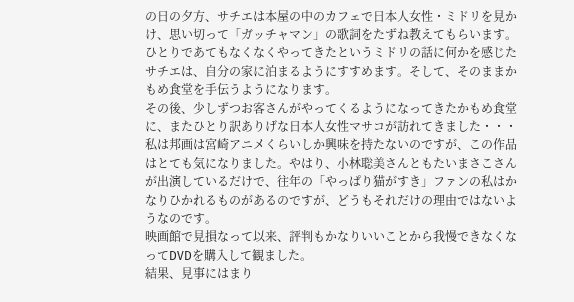の日の夕方、サチエは本屋の中のカフェで日本人女性・ミドリを見かけ、思い切って「ガッチャマン」の歌詞をたずね教えてもらいます。
ひとりであてもなくなくやってきたというミドリの話に何かを感じたサチエは、自分の家に泊まるようにすすめます。そして、そのままかもめ食堂を手伝うようになります。
その後、少しずつお客さんがやってくるようになってきたかもめ食堂に、またひとり訳ありげな日本人女性マサコが訪れてきました・・・
私は邦画は宮崎アニメくらいしか興味を持たないのですが、この作品はとても気になりました。やはり、小林聡美さんともたいまさこさんが出演しているだけで、往年の「やっぱり猫がすき」ファンの私はかなりひかれるものがあるのですが、どうもそれだけの理由ではないようなのです。
映画館で見損なって以来、評判もかなりいいことから我慢できなくなってDVDを購入して観ました。
結果、見事にはまり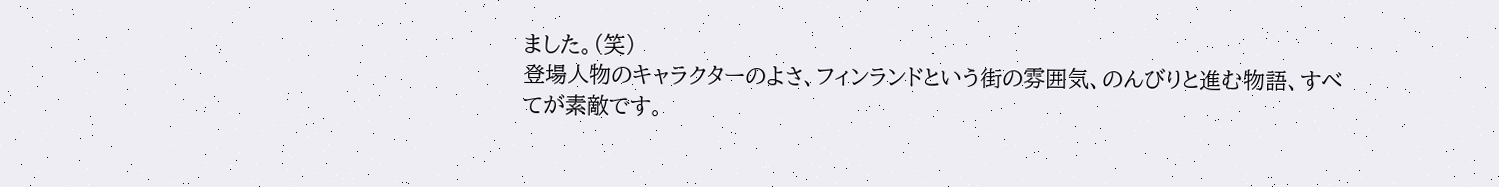ました。(笑)
登場人物のキャラクターのよさ、フィンランドという街の雰囲気、のんびりと進む物語、すべてが素敵です。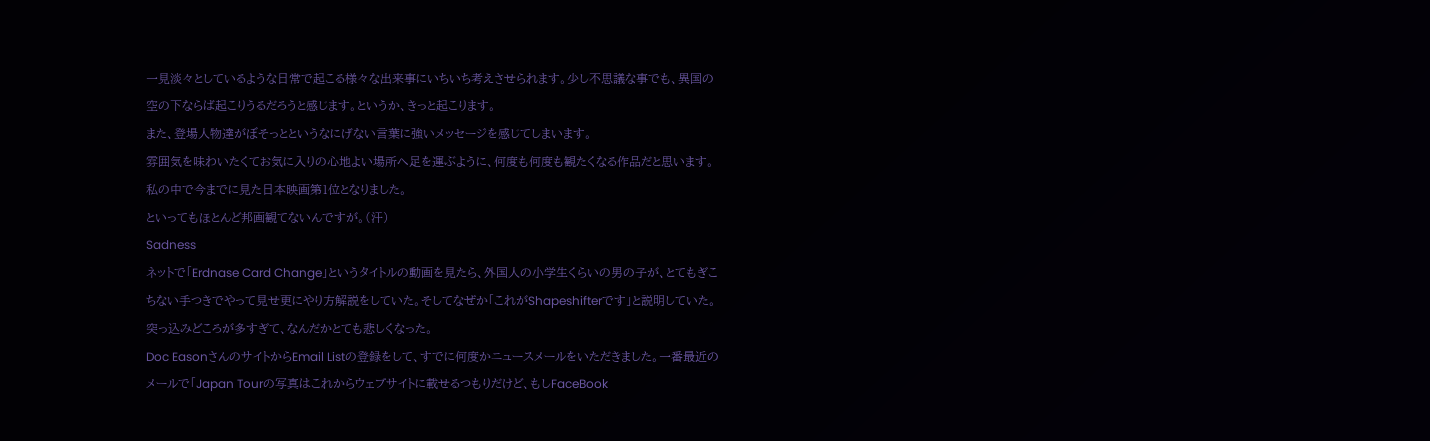一見淡々としているような日常で起こる様々な出来事にいちいち考えさせられます。少し不思議な事でも、異国の空の下ならば起こりうるだろうと感じます。というか、きっと起こります。
また、登場人物達がぼそっとというなにげない言葉に強いメッセージを感じてしまいます。
雰囲気を味わいたくてお気に入りの心地よい場所へ足を運ぶように、何度も何度も観たくなる作品だと思います。私の中で今までに見た日本映画第1位となりました。
といってもほとんど邦画観てないんですが。(汗)
Sadness
ネットで「Erdnase Card Change」というタイトルの動画を見たら、外国人の小学生くらいの男の子が、とてもぎこちない手つきでやって見せ更にやり方解説をしていた。そしてなぜか「これがShapeshifterです」と説明していた。突っ込みどころが多すぎて、なんだかとても悲しくなった。
Doc EasonさんのサイトからEmail Listの登録をして、すでに何度かニュースメールをいただきました。一番最近のメールで「Japan Tourの写真はこれからウェブサイトに載せるつもりだけど、もしFaceBook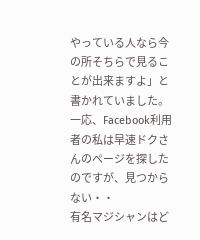やっている人なら今の所そちらで見ることが出来ますよ」と書かれていました。
一応、Facebook利用者の私は早速ドクさんのページを探したのですが、見つからない・・
有名マジシャンはど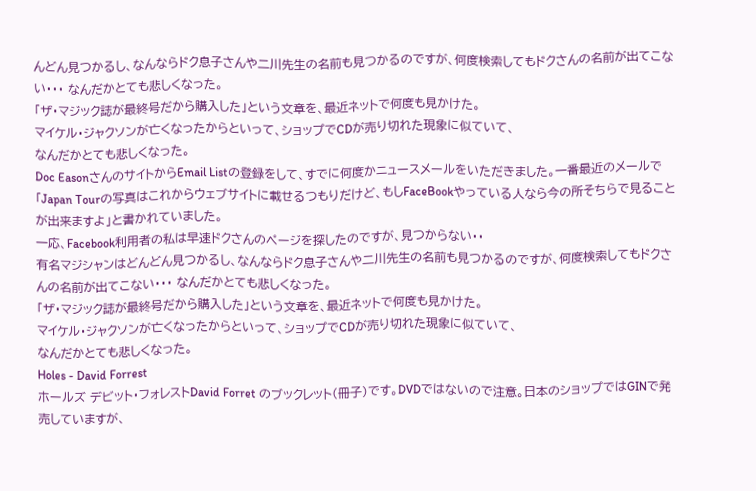んどん見つかるし、なんならドク息子さんや二川先生の名前も見つかるのですが、何度検索してもドクさんの名前が出てこない・・・ なんだかとても悲しくなった。
「ザ・マジック誌が最終号だから購入した」という文章を、最近ネットで何度も見かけた。
マイケル・ジャクソンが亡くなったからといって、ショップでCDが売り切れた現象に似ていて、
なんだかとても悲しくなった。
Doc EasonさんのサイトからEmail Listの登録をして、すでに何度かニュースメールをいただきました。一番最近のメールで「Japan Tourの写真はこれからウェブサイトに載せるつもりだけど、もしFaceBookやっている人なら今の所そちらで見ることが出来ますよ」と書かれていました。
一応、Facebook利用者の私は早速ドクさんのページを探したのですが、見つからない・・
有名マジシャンはどんどん見つかるし、なんならドク息子さんや二川先生の名前も見つかるのですが、何度検索してもドクさんの名前が出てこない・・・ なんだかとても悲しくなった。
「ザ・マジック誌が最終号だから購入した」という文章を、最近ネットで何度も見かけた。
マイケル・ジャクソンが亡くなったからといって、ショップでCDが売り切れた現象に似ていて、
なんだかとても悲しくなった。
Holes - David Forrest
ホールズ デビット・フォレストDavid Forret のブックレット(冊子)です。DVDではないので注意。日本のショップではGINで発売していますが、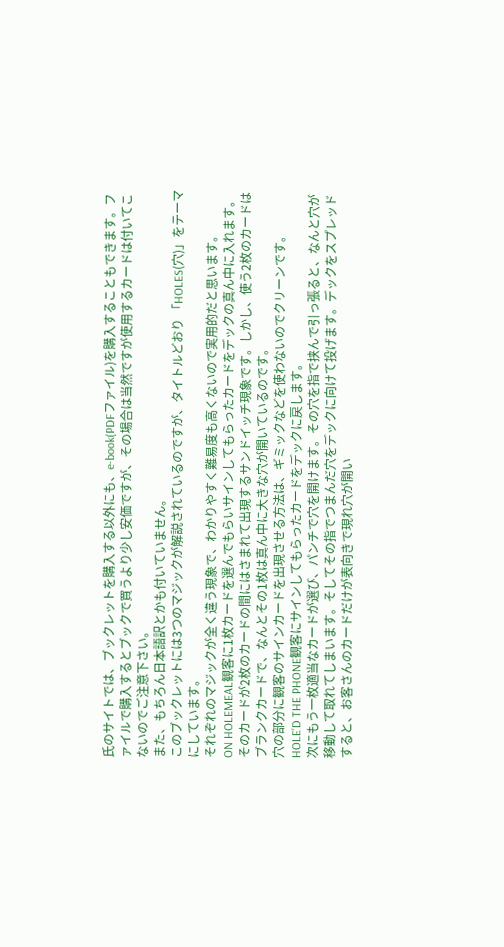氏のサイトでは、ブックレットを購入する以外にも、e-book(PDFファイル)を購入することもできます。ファイルで購入するとブックで買うより少し安価ですが、その場合は当然ですが使用するカードは付いてこないのでご注意下さい。
また、もちろん日本語訳とかも付いていません。
このブックレットには3つのマジックが解説されているのですが、タイトルどおり 「HOLES(穴)」をテーマにしています。
それぞれのマジックが全く違う現象で、わかりやすく難易度も高くないので実用的だと思います。
ON HOLEMEAL観客に1枚カードを選んでもらいサインしてもらったカードをデックの真ん中に入れます。そのカードが2枚のカードの間にはさまれて出現するサンドイッチ現象です。しかし、使う2枚のカードはブランクカードで、なんとその1枚は真ん中に大きな穴が開いているのです。
穴の部分に観客のサインカードを出現させる方法は、ギミックなどを使わないのでクリーンです。
HOLE’D THE PHONE観客にサインしてもらったカードをデックに戻します。
次にもう一枚適当なカードが選び、パンチで穴を開けます。その穴を指で挟んで引っ張ると、なんと穴が移動して取れてしまいます。そしてその指でつまんだ穴をデックに向けて投げます。デックをスプレッドすると、お客さんのカードだけが表向きで現れ穴が開い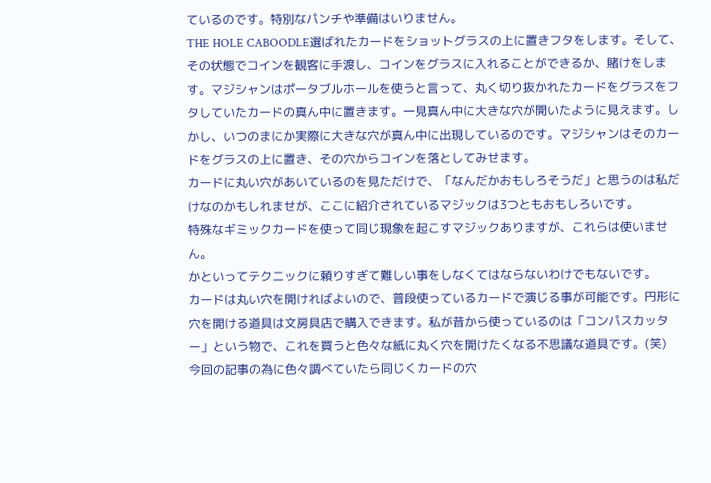ているのです。特別なパンチや準備はいりません。
THE HOLE CABOODLE選ばれたカードをショットグラスの上に置きフタをします。そして、その状態でコインを観客に手渡し、コインをグラスに入れることができるか、賭けをします。マジシャンはポータブルホールを使うと言って、丸く切り抜かれたカードをグラスをフタしていたカードの真ん中に置きます。一見真ん中に大きな穴が開いたように見えます。しかし、いつのまにか実際に大きな穴が真ん中に出現しているのです。マジシャンはそのカードをグラスの上に置き、その穴からコインを落としてみせます。
カードに丸い穴があいているのを見ただけで、「なんだかおもしろそうだ」と思うのは私だけなのかもしれませが、ここに紹介されているマジックは3つともおもしろいです。
特殊なギミックカードを使って同じ現象を起こすマジックありますが、これらは使いません。
かといってテクニックに頼りすぎて難しい事をしなくてはならないわけでもないです。
カードは丸い穴を開ければよいので、普段使っているカードで演じる事が可能です。円形に穴を開ける道具は文房具店で購入できます。私が昔から使っているのは「コンパスカッター」という物で、これを買うと色々な紙に丸く穴を開けたくなる不思議な道具です。(笑)
今回の記事の為に色々調べていたら同じくカードの穴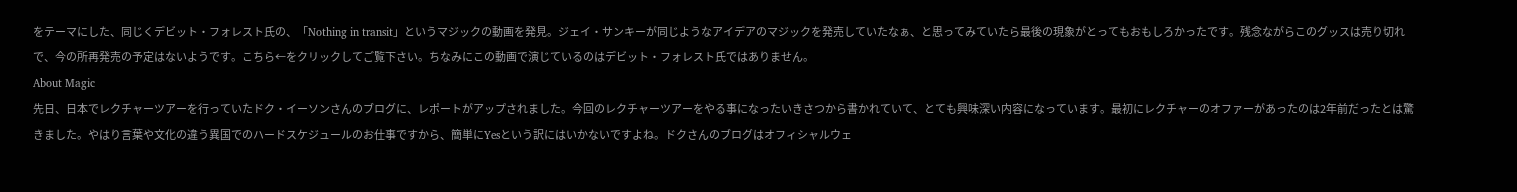をテーマにした、同じくデビット・フォレスト氏の、「Nothing in transit」というマジックの動画を発見。ジェイ・サンキーが同じようなアイデアのマジックを発売していたなぁ、と思ってみていたら最後の現象がとってもおもしろかったです。残念ながらこのグッスは売り切れで、今の所再発売の予定はないようです。こちら←をクリックしてご覧下さい。ちなみにこの動画で演じているのはデビット・フォレスト氏ではありません。
About Magic
先日、日本でレクチャーツアーを行っていたドク・イーソンさんのブログに、レポートがアップされました。今回のレクチャーツアーをやる事になったいきさつから書かれていて、とても興味深い内容になっています。最初にレクチャーのオファーがあったのは2年前だったとは驚きました。やはり言葉や文化の違う異国でのハードスケジュールのお仕事ですから、簡単にYesという訳にはいかないですよね。ドクさんのブログはオフィシャルウェ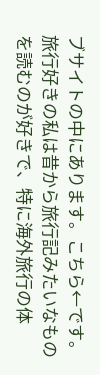ブサイトの中にあります。こちら←です。
旅行好きの私は昔から旅行記みたいなものを読むのが好きで、特に海外旅行の体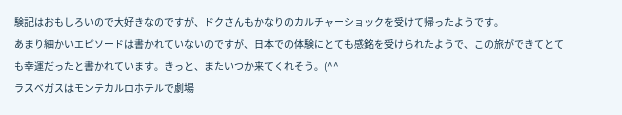験記はおもしろいので大好きなのですが、ドクさんもかなりのカルチャーショックを受けて帰ったようです。
あまり細かいエピソードは書かれていないのですが、日本での体験にとても感銘を受けられたようで、この旅ができてとても幸運だったと書かれています。きっと、またいつか来てくれそう。(^^
ラスベガスはモンテカルロホテルで劇場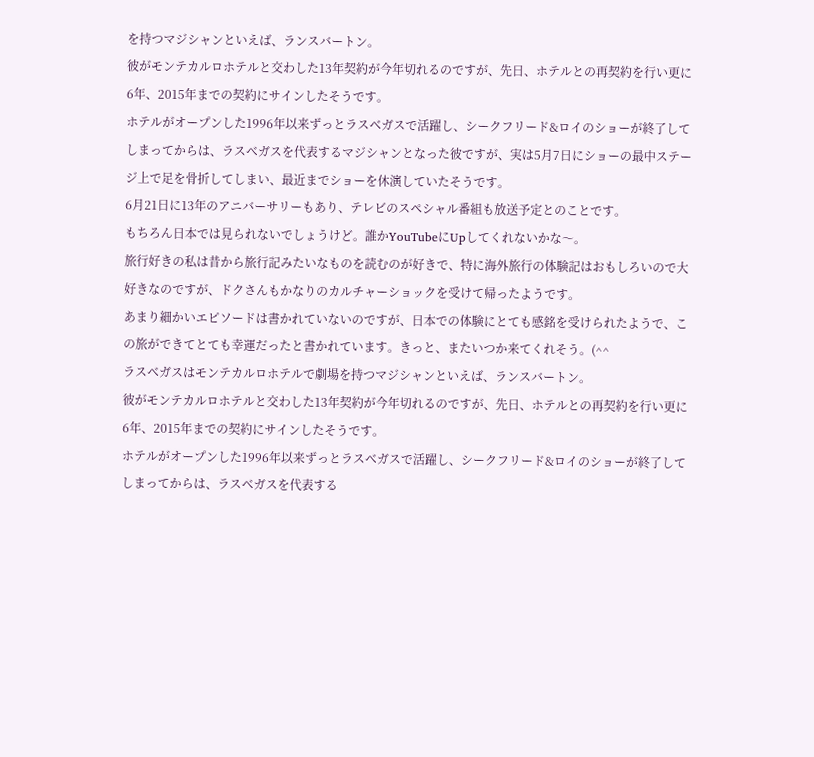を持つマジシャンといえば、ランスバートン。
彼がモンテカルロホテルと交わした13年契約が今年切れるのですが、先日、ホテルとの再契約を行い更に6年、2015年までの契約にサインしたそうです。
ホテルがオープンした1996年以来ずっとラスベガスで活躍し、シークフリード&ロイのショーが終了してしまってからは、ラスベガスを代表するマジシャンとなった彼ですが、実は5月7日にショーの最中ステージ上で足を骨折してしまい、最近までショーを休演していたそうです。
6月21日に13年のアニバーサリーもあり、テレビのスペシャル番組も放送予定とのことです。
もちろん日本では見られないでしょうけど。誰かYouTubeにUpしてくれないかな〜。
旅行好きの私は昔から旅行記みたいなものを読むのが好きで、特に海外旅行の体験記はおもしろいので大好きなのですが、ドクさんもかなりのカルチャーショックを受けて帰ったようです。
あまり細かいエピソードは書かれていないのですが、日本での体験にとても感銘を受けられたようで、この旅ができてとても幸運だったと書かれています。きっと、またいつか来てくれそう。(^^
ラスベガスはモンテカルロホテルで劇場を持つマジシャンといえば、ランスバートン。
彼がモンテカルロホテルと交わした13年契約が今年切れるのですが、先日、ホテルとの再契約を行い更に6年、2015年までの契約にサインしたそうです。
ホテルがオープンした1996年以来ずっとラスベガスで活躍し、シークフリード&ロイのショーが終了してしまってからは、ラスベガスを代表する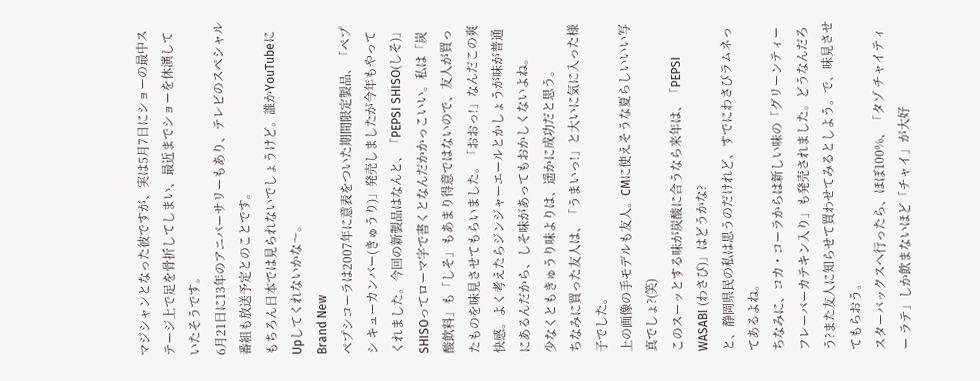マジシャンとなった彼ですが、実は5月7日にショーの最中ステージ上で足を骨折してしまい、最近までショーを休演していたそうです。
6月21日に13年のアニバーサリーもあり、テレビのスペシャル番組も放送予定とのことです。
もちろん日本では見られないでしょうけど。誰かYouTubeにUpしてくれないかな〜。
Brand New
ペプシコーラは2007年に意表をついた期間限定製品、「ペプシ キューカンバー(きゅうり)」発売しましたが今年もやってくれました。今回の新製品はなんと、「PEPSI SHISO(しそ)」SHISOってローマ字で書くとなんだかかっこいい。私は「炭酸飲料」も「しそ」もあまり得意ではないので、友人が買ったものを味見させてもらいました。「おおっ!」なんだこの爽快感。よく考えたらジンジャーエールとかしょうが味が普通にあるんだから、しそ味があってもおかしくないよね。
少なくともきゅうり味よりは、遥かに成功だと思う。
ちなみに買った友人は、「うまいっ!」と大いに気に入った様子でした。
上の画像の手モデルも友人。CMに使えそうな夏らしいいい写真でしょ?(笑)
このスーッとする味が炭酸に合うなら来年は、「PEPSI WASABI (わさび)」はどうかな?
と、静岡県民の私は思うのだけれど、すでにわさびラムネってあるよね。
ちなみに、コカ・コーラからは新しい味の「グリーンティーフレーバーカテキン入り」も発売されました。どうなんだろう?また友人に知らせて買わせてみるとしよう。で、味見させてもらおう。
スターバックスへ行ったら、ほぼ100%、「タゾ チャイティー ラテ」しか飲まないほど「チャイ」が大好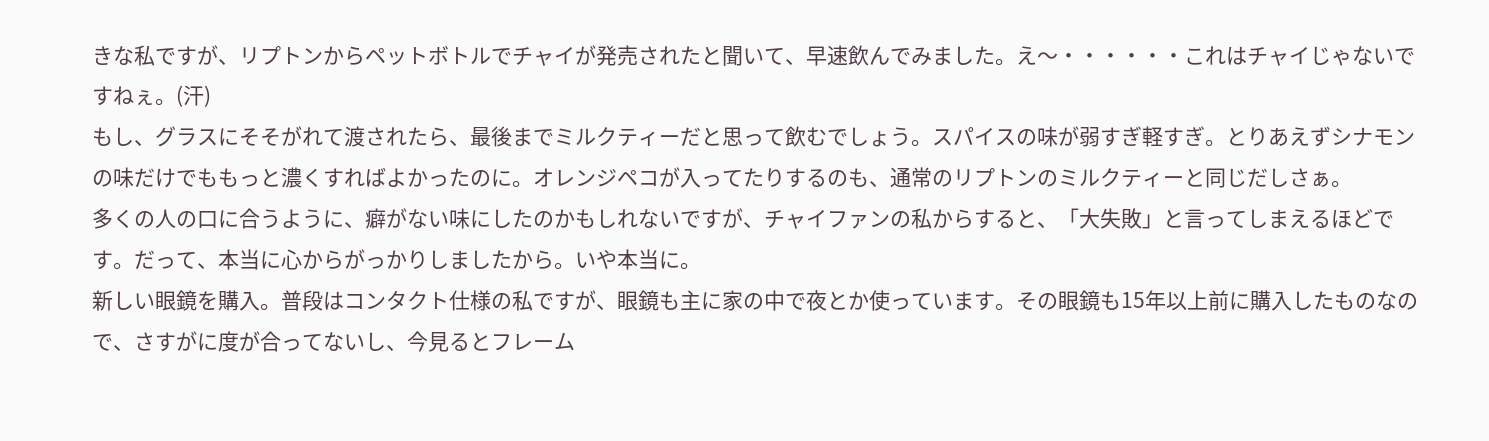きな私ですが、リプトンからペットボトルでチャイが発売されたと聞いて、早速飲んでみました。え〜・・・・・・これはチャイじゃないですねぇ。(汗)
もし、グラスにそそがれて渡されたら、最後までミルクティーだと思って飲むでしょう。スパイスの味が弱すぎ軽すぎ。とりあえずシナモンの味だけでももっと濃くすればよかったのに。オレンジペコが入ってたりするのも、通常のリプトンのミルクティーと同じだしさぁ。
多くの人の口に合うように、癖がない味にしたのかもしれないですが、チャイファンの私からすると、「大失敗」と言ってしまえるほどです。だって、本当に心からがっかりしましたから。いや本当に。
新しい眼鏡を購入。普段はコンタクト仕様の私ですが、眼鏡も主に家の中で夜とか使っています。その眼鏡も15年以上前に購入したものなので、さすがに度が合ってないし、今見るとフレーム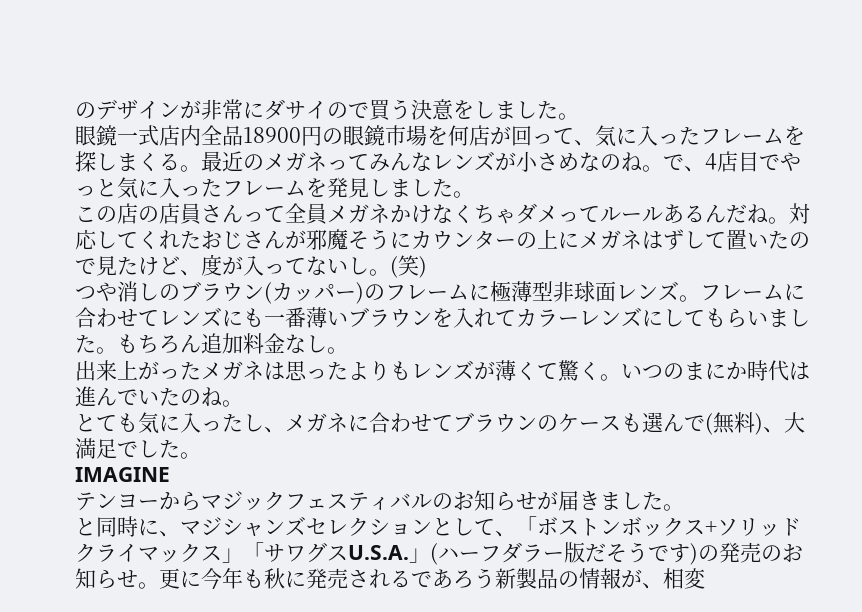のデザインが非常にダサイので買う決意をしました。
眼鏡一式店内全品18900円の眼鏡市場を何店が回って、気に入ったフレームを探しまくる。最近のメガネってみんなレンズが小さめなのね。で、4店目でやっと気に入ったフレームを発見しました。
この店の店員さんって全員メガネかけなくちゃダメってルールあるんだね。対応してくれたおじさんが邪魔そうにカウンターの上にメガネはずして置いたので見たけど、度が入ってないし。(笑)
つや消しのブラウン(カッパー)のフレームに極薄型非球面レンズ。フレームに合わせてレンズにも一番薄いブラウンを入れてカラーレンズにしてもらいました。もちろん追加料金なし。
出来上がったメガネは思ったよりもレンズが薄くて驚く。いつのまにか時代は進んでいたのね。
とても気に入ったし、メガネに合わせてブラウンのケースも選んで(無料)、大満足でした。
IMAGINE
テンヨーからマジックフェスティバルのお知らせが届きました。
と同時に、マジシャンズセレクションとして、「ボストンボックス+ソリッドクライマックス」「サワグスU.S.A.」(ハーフダラー版だそうです)の発売のお知らせ。更に今年も秋に発売されるであろう新製品の情報が、相変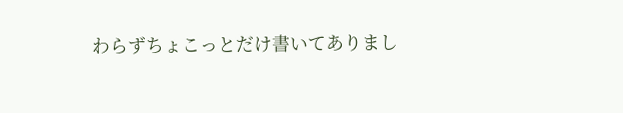わらずちょこっとだけ書いてありまし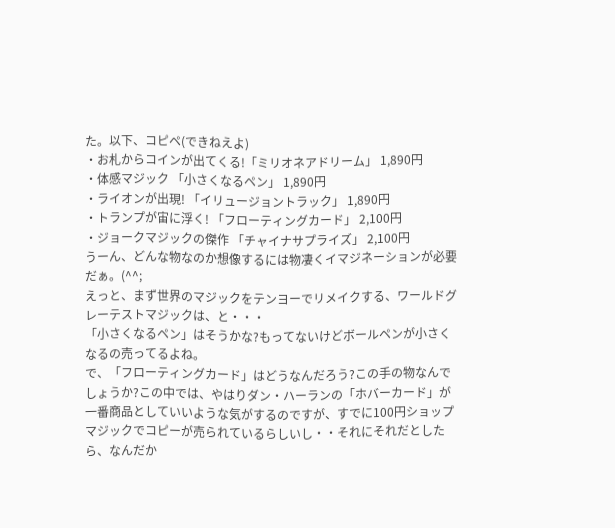た。以下、コピペ(できねえよ)
・お札からコインが出てくる!「ミリオネアドリーム」 1,890円
・体感マジック 「小さくなるペン」 1,890円
・ライオンが出現! 「イリュージョントラック」 1,890円
・トランプが宙に浮く! 「フローティングカード」 2,100円
・ジョークマジックの傑作 「チャイナサプライズ」 2,100円
うーん、どんな物なのか想像するには物凄くイマジネーションが必要だぁ。(^^;
えっと、まず世界のマジックをテンヨーでリメイクする、ワールドグレーテストマジックは、と・・・
「小さくなるペン」はそうかな?もってないけどボールペンが小さくなるの売ってるよね。
で、「フローティングカード」はどうなんだろう?この手の物なんでしょうか?この中では、やはりダン・ハーランの「ホバーカード」が一番商品としていいような気がするのですが、すでに100円ショップマジックでコピーが売られているらしいし・・それにそれだとしたら、なんだか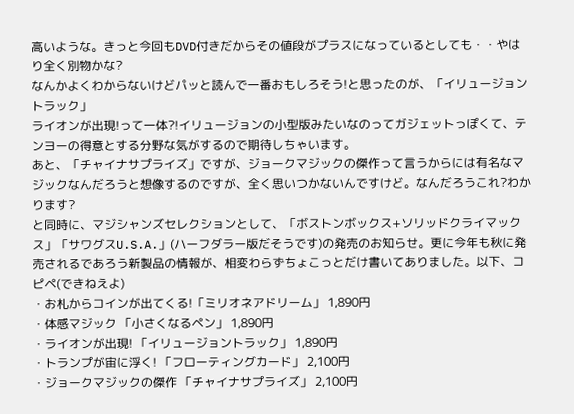高いような。きっと今回もDVD付きだからその値段がプラスになっているとしても・・やはり全く別物かな?
なんかよくわからないけどパッと読んで一番おもしろそう!と思ったのが、「イリュージョントラック」
ライオンが出現!って一体?!イリュージョンの小型版みたいなのってガジェットっぽくて、テンヨーの得意とする分野な気がするので期待しちゃいます。
あと、「チャイナサプライズ」ですが、ジョークマジックの傑作って言うからには有名なマジックなんだろうと想像するのですが、全く思いつかないんですけど。なんだろうこれ?わかります?
と同時に、マジシャンズセレクションとして、「ボストンボックス+ソリッドクライマックス」「サワグスU.S.A.」(ハーフダラー版だそうです)の発売のお知らせ。更に今年も秋に発売されるであろう新製品の情報が、相変わらずちょこっとだけ書いてありました。以下、コピペ(できねえよ)
・お札からコインが出てくる!「ミリオネアドリーム」 1,890円
・体感マジック 「小さくなるペン」 1,890円
・ライオンが出現! 「イリュージョントラック」 1,890円
・トランプが宙に浮く! 「フローティングカード」 2,100円
・ジョークマジックの傑作 「チャイナサプライズ」 2,100円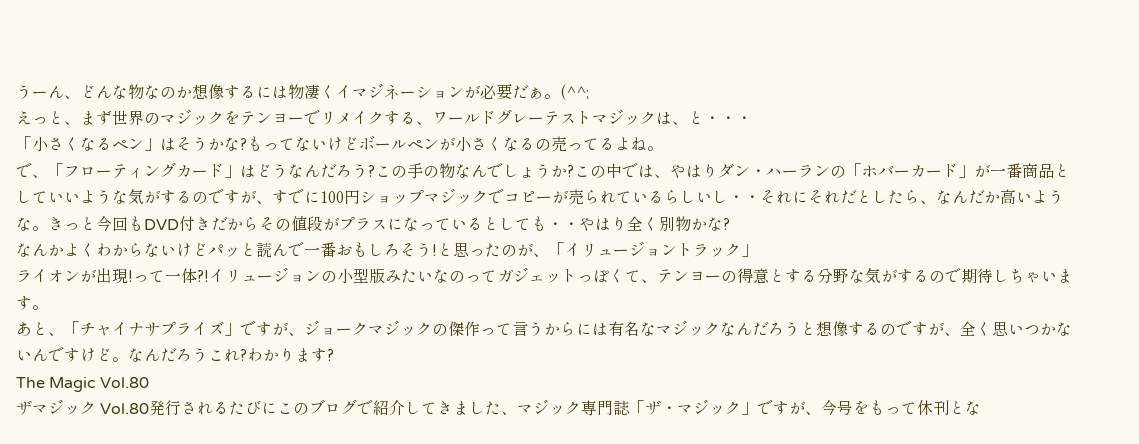うーん、どんな物なのか想像するには物凄くイマジネーションが必要だぁ。(^^;
えっと、まず世界のマジックをテンヨーでリメイクする、ワールドグレーテストマジックは、と・・・
「小さくなるペン」はそうかな?もってないけどボールペンが小さくなるの売ってるよね。
で、「フローティングカード」はどうなんだろう?この手の物なんでしょうか?この中では、やはりダン・ハーランの「ホバーカード」が一番商品としていいような気がするのですが、すでに100円ショップマジックでコピーが売られているらしいし・・それにそれだとしたら、なんだか高いような。きっと今回もDVD付きだからその値段がプラスになっているとしても・・やはり全く別物かな?
なんかよくわからないけどパッと読んで一番おもしろそう!と思ったのが、「イリュージョントラック」
ライオンが出現!って一体?!イリュージョンの小型版みたいなのってガジェットっぽくて、テンヨーの得意とする分野な気がするので期待しちゃいます。
あと、「チャイナサプライズ」ですが、ジョークマジックの傑作って言うからには有名なマジックなんだろうと想像するのですが、全く思いつかないんですけど。なんだろうこれ?わかります?
The Magic Vol.80
ザマジック Vol.80発行されるたびにこのブログで紹介してきました、マジック専門誌「ザ・マジック」ですが、今号をもって休刊とな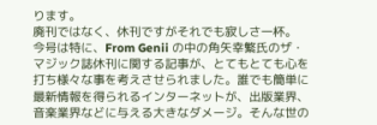ります。
廃刊ではなく、休刊ですがそれでも寂しさ一杯。
今号は特に、From Genii の中の角矢幸繁氏のザ・マジック誌休刊に関する記事が、とてもとても心を打ち様々な事を考えさせられました。誰でも簡単に最新情報を得られるインターネットが、出版業界、音楽業界などに与える大きなダメージ。そんな世の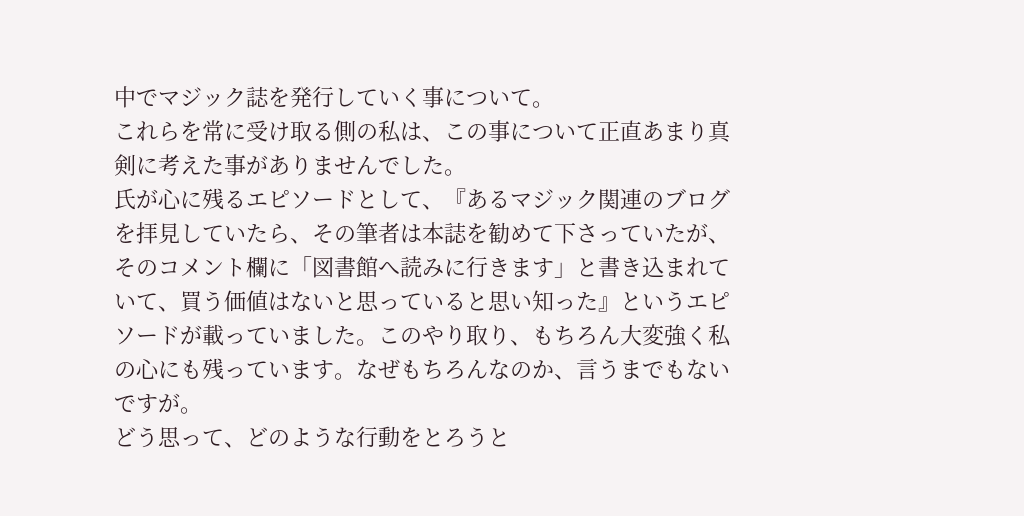中でマジック誌を発行していく事について。
これらを常に受け取る側の私は、この事について正直あまり真剣に考えた事がありませんでした。
氏が心に残るエピソードとして、『あるマジック関連のブログを拝見していたら、その筆者は本誌を勧めて下さっていたが、そのコメント欄に「図書館へ読みに行きます」と書き込まれていて、買う価値はないと思っていると思い知った』というエピソードが載っていました。このやり取り、もちろん大変強く私の心にも残っています。なぜもちろんなのか、言うまでもないですが。
どう思って、どのような行動をとろうと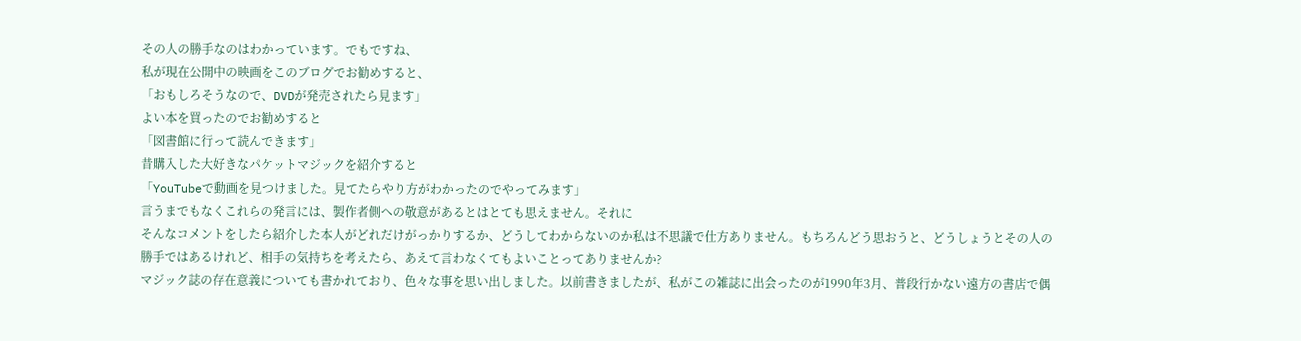その人の勝手なのはわかっています。でもですね、
私が現在公開中の映画をこのブログでお勧めすると、
「おもしろそうなので、DVDが発売されたら見ます」
よい本を買ったのでお勧めすると
「図書館に行って読んできます」
昔購入した大好きなパケットマジックを紹介すると
「YouTubeで動画を見つけました。見てたらやり方がわかったのでやってみます」
言うまでもなくこれらの発言には、製作者側への敬意があるとはとても思えません。それに
そんなコメントをしたら紹介した本人がどれだけがっかりするか、どうしてわからないのか私は不思議で仕方ありません。もちろんどう思おうと、どうしょうとその人の勝手ではあるけれど、相手の気持ちを考えたら、あえて言わなくてもよいことってありませんか?
マジック誌の存在意義についても書かれており、色々な事を思い出しました。以前書きましたが、私がこの雑誌に出会ったのが1990年3月、普段行かない遠方の書店で偶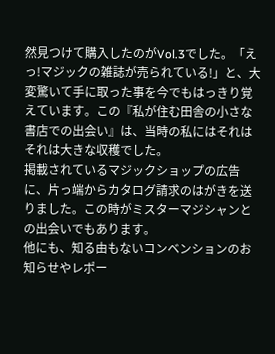然見つけて購入したのがVol.3でした。「えっ!マジックの雑誌が売られている!」と、大変驚いて手に取った事を今でもはっきり覚えています。この『私が住む田舎の小さな書店での出会い』は、当時の私にはそれはそれは大きな収穫でした。
掲載されているマジックショップの広告に、片っ端からカタログ請求のはがきを送りました。この時がミスターマジシャンとの出会いでもあります。
他にも、知る由もないコンベンションのお知らせやレポー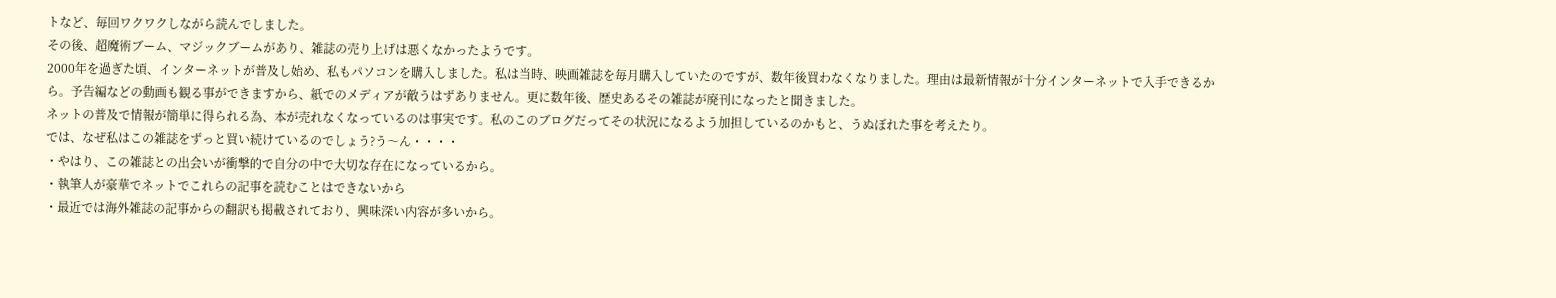トなど、毎回ワクワクしながら読んでしました。
その後、超魔術ブーム、マジックブームがあり、雑誌の売り上げは悪くなかったようです。
2000年を過ぎた頃、インターネットが普及し始め、私もパソコンを購入しました。私は当時、映画雑誌を毎月購入していたのですが、数年後買わなくなりました。理由は最新情報が十分インターネットで入手できるから。予告編などの動画も観る事ができますから、紙でのメディアが敵うはずありません。更に数年後、歴史あるその雑誌が廃刊になったと聞きました。
ネットの普及で情報が簡単に得られる為、本が売れなくなっているのは事実です。私のこのブログだってその状況になるよう加担しているのかもと、うぬぼれた事を考えたり。
では、なぜ私はこの雑誌をずっと買い続けているのでしょう?う〜ん・・・・
・やはり、この雑誌との出会いが衝撃的で自分の中で大切な存在になっているから。
・執筆人が豪華でネットでこれらの記事を読むことはできないから
・最近では海外雑誌の記事からの翻訳も掲載されており、興味深い内容が多いから。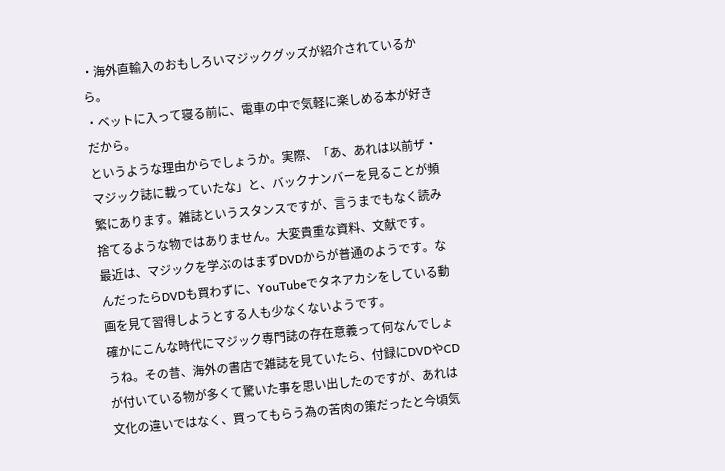・海外直輸入のおもしろいマジックグッズが紹介されているから。
・ベットに入って寝る前に、電車の中で気軽に楽しめる本が好きだから。
というような理由からでしょうか。実際、「あ、あれは以前ザ・マジック誌に載っていたな」と、バックナンバーを見ることが頻繁にあります。雑誌というスタンスですが、言うまでもなく読み捨てるような物ではありません。大変貴重な資料、文献です。
最近は、マジックを学ぶのはまずDVDからが普通のようです。なんだったらDVDも買わずに、YouTubeでタネアカシをしている動画を見て習得しようとする人も少なくないようです。
確かにこんな時代にマジック専門誌の存在意義って何なんでしょうね。その昔、海外の書店で雑誌を見ていたら、付録にDVDやCDが付いている物が多くて驚いた事を思い出したのですが、あれは文化の違いではなく、買ってもらう為の苦肉の策だったと今頃気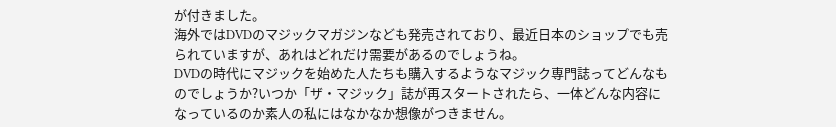が付きました。
海外ではDVDのマジックマガジンなども発売されており、最近日本のショップでも売られていますが、あれはどれだけ需要があるのでしょうね。
DVDの時代にマジックを始めた人たちも購入するようなマジック専門誌ってどんなものでしょうか?いつか「ザ・マジック」誌が再スタートされたら、一体どんな内容になっているのか素人の私にはなかなか想像がつきません。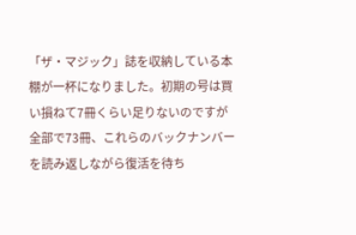「ザ・マジック」誌を収納している本棚が一杯になりました。初期の号は買い損ねて7冊くらい足りないのですが全部で73冊、これらのバックナンバーを読み返しながら復活を待ち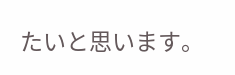たいと思います。